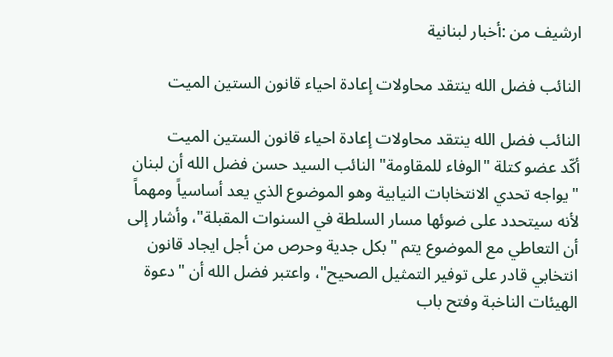ارشيف من :أخبار لبنانية

النائب فضل الله ينتقد محاولات إعادة احياء قانون الستين الميت

النائب فضل الله ينتقد محاولات إعادة احياء قانون الستين الميت
أكّد عضو كتلة "الوفاء للمقاومة" النائب السيد حسن فضل الله أن لبنان "يواجه تحدي الانتخابات النيابية وهو الموضوع الذي يعد أساسياً ومهماً لأنه سيتحدد على ضوئها مسار السلطة في السنوات المقبلة"، وأشار إلى أن التعاطي مع الموضوع يتم "بكل جدية وحرص من أجل ايجاد قانون انتخابي قادر على توفير التمثيل الصحيح"، واعتبر فضل الله أن "دعوة الهيئات الناخبة وفتح باب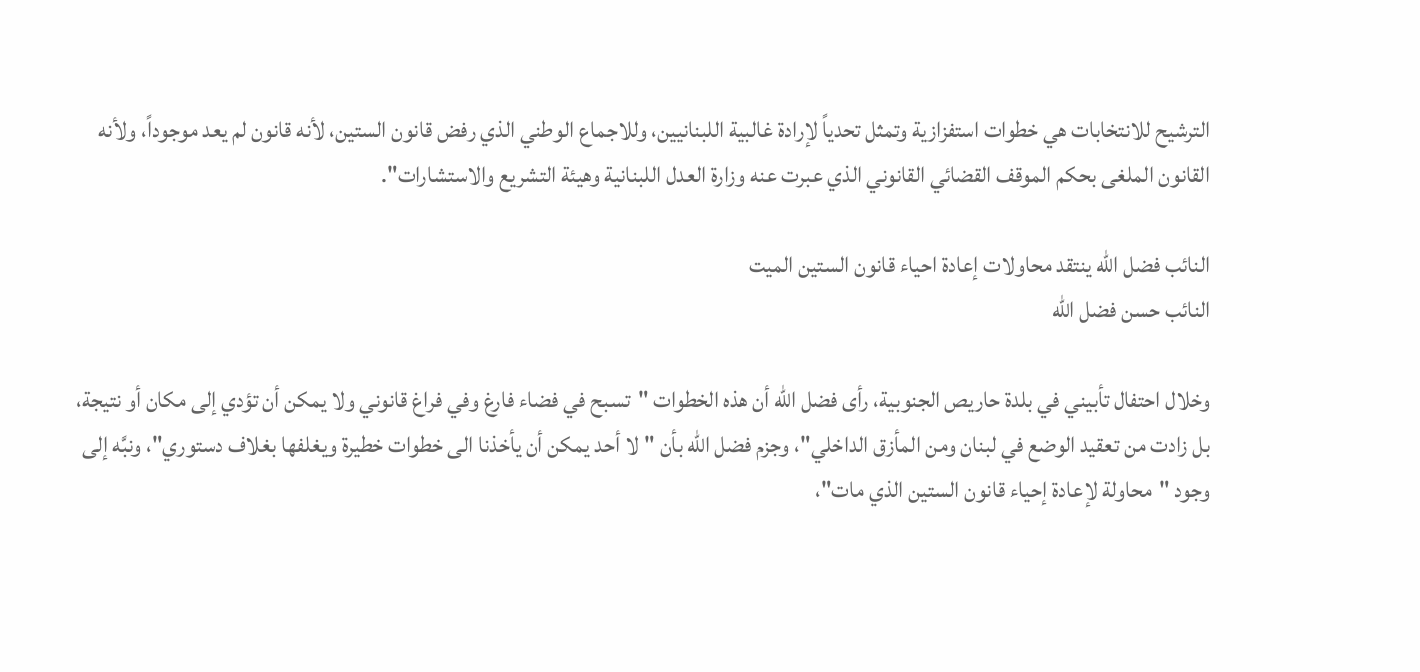الترشيح للانتخابات هي خطوات استفزازية وتمثل تحدياً لإرادة غالبية اللبنانيين، وللاجماع الوطني الذي رفض قانون الستين، لأنه قانون لم يعد موجوداً، ولأنه القانون الملغى بحكم الموقف القضائي القانوني الذي عبرت عنه وزارة العدل اللبنانية وهيئة التشريع والاستشارات".

النائب فضل الله ينتقد محاولات إعادة احياء قانون الستين الميت
النائب حسن فضل الله

وخلال احتفال تأبيني في بلدة حاريص الجنوبية، رأى فضل الله أن هذه الخطوات "تسبح في فضاء فارغ وفي فراغ قانوني ولا يمكن أن تؤدي إلى مكان أو نتيجة، بل زادت من تعقيد الوضع في لبنان ومن المأزق الداخلي"، وجزم فضل الله بأن "لا أحد يمكن أن يأخذنا الى خطوات خطيرة ويغلفها بغلاف دستوري"، ونبَّه إلى وجود "محاولة لإعادة إحياء قانون الستين الذي مات"،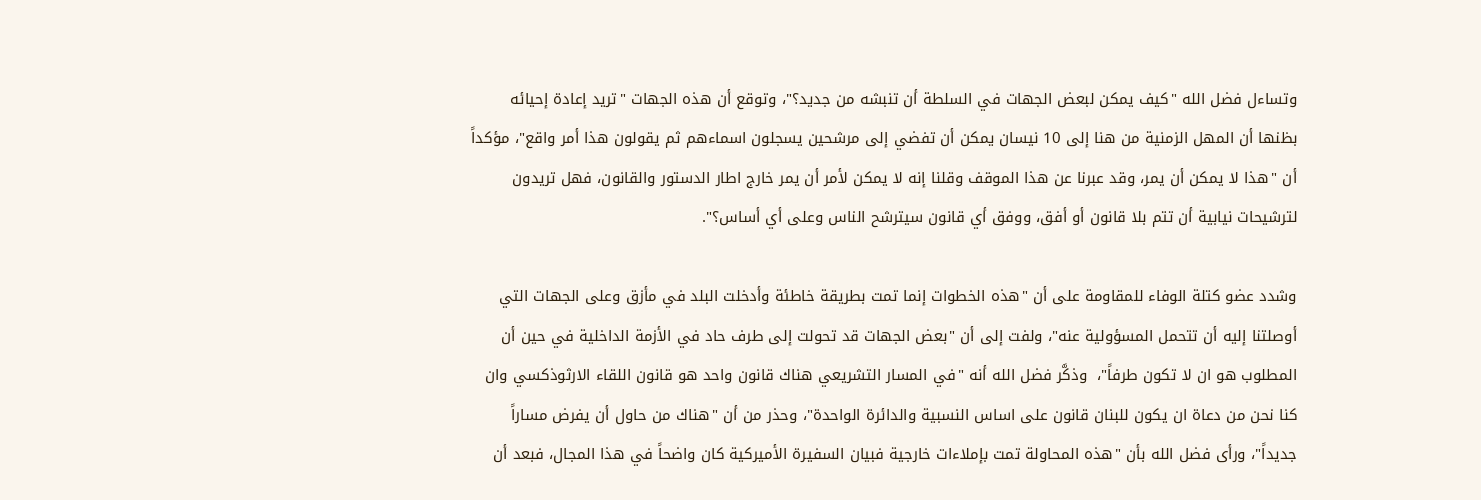وتساءل فضل الله "كيف يمكن لبعض الجهات في السلطة أن تنبشه من جديد؟"، وتوقع أن هذه الجهات "تريد إعادة إحيائه بظنها أن المهل الزمنية من هنا إلى 10 نيسان يمكن أن تفضي إلى مرشحين يسجلون اسماءهم ثم يقولون هذا أمر واقع"، مؤكداً أن "هذا لا يمكن أن يمر، وقد عبرنا عن هذا الموقف وقلنا إنه لا يمكن لأمر أن يمر خارج اطار الدستور والقانون، فهل تريدون لترشيحات نيابية أن تتم بلا قانون أو أفق، ووفق أي قانون سيترشح الناس وعلى أي أساس؟".

وشدد عضو كتلة الوفاء للمقاومة على أن "هذه الخطوات إنما تمت بطريقة خاطئة وأدخلت البلد في مأزق وعلى الجهات التي أوصلتنا إليه أن تتحمل المسؤولية عنه"، ولفت إلى أن "بعض الجهات قد تحولت إلى طرف حاد في الأزمة الداخلية في حين أن المطلوب هو ان لا تكون طرفاً"،  وذكَّر فضل الله أنه "في المسار التشريعي هناك قانون واحد هو قانون اللقاء الارثوذكسي وان كنا نحن من دعاة ان يكون للبنان قانون على اساس النسبية والدائرة الواحدة"، وحذر من أن "هناك من حاول أن يفرض مساراً جديداً"، ورأى فضل الله بأن "هذه المحاولة تمت بإملاءات خارجية فبيان السفيرة الأميركية كان واضحاً في هذا المجال، فبعد أن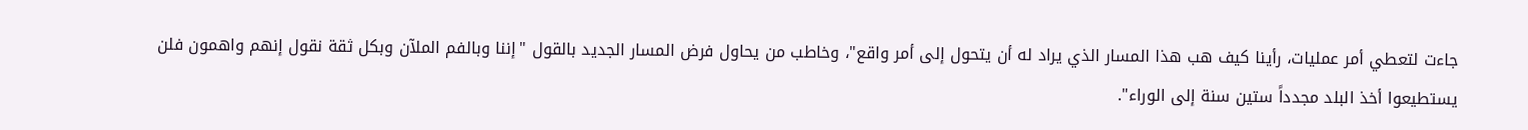جاءت لتعطي أمر عمليات، رأينا كيف هب هذا المسار الذي يراد له أن يتحول إلى أمر واقع"، وخاطب من يحاول فرض المسار الجديد بالقول "إننا وبالفم الملآن وبكل ثقة نقول إنهم واهمون فلن يستطيعوا أخذ البلد مجدداً ستين سنة إلى الوراء".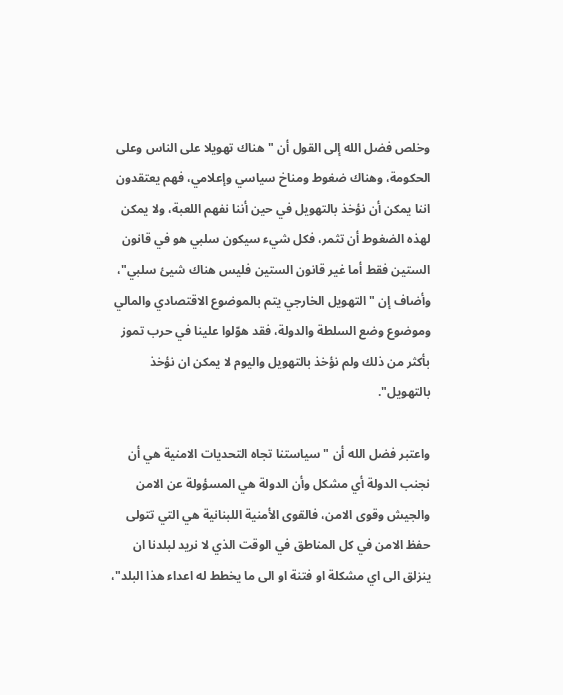وخلص فضل الله إلى القول أن "هناك تهويلا على الناس وعلى الحكومة، وهناك ضغوط ومناخ سياسي وإعلامي، فهم يعتقدون اننا يمكن أن نؤخذ بالتهويل في حين أننا نفهم اللعبة، ولا يمكن لهذه الضغوط أن تثمر، فكل شيء سيكون سلبي هو في قانون الستين فقط أما غير قانون الستين فليس هناك شيئ سلبي"، وأضاف إن "التهويل الخارجي يتم بالموضوع الاقتصادي والمالي وموضوع وضع السلطة والدولة، فقد هوّلوا علينا في حرب تموز بأكثر من ذلك ولم نؤخذ بالتهويل واليوم لا يمكن ان نؤخذ بالتهويل".

واعتبر فضل الله أن "سياستنا تجاه التحديات الامنية هي أن نجنب الدولة أي مشكل وأن الدولة هي المسؤولة عن الامن والجيش وقوى الامن، فالقوى الأمنية اللبنانية هي التي تتولى حفظ الامن في كل المناطق في الوقت الذي لا نريد لبلدنا ان ينزلق الى اي مشكلة او فتنة او الى ما يخطط له اعداء هذا البلد"،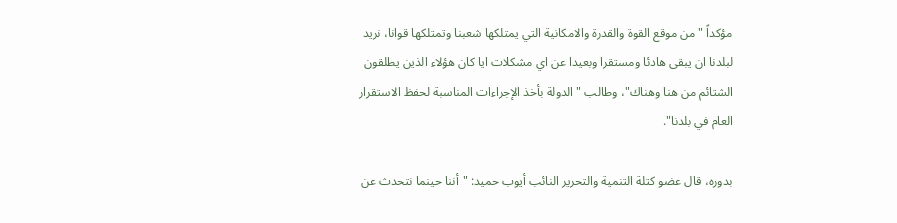مؤكداً "من موقع القوة والقدرة والامكانية التي يمتلكها شعبنا وتمتلكها قوانا، نريد لبلدنا ان يبقى هادئا ومستقرا وبعيدا عن اي مشكلات ايا كان هؤلاء الذين يطلقون الشتائم من هنا وهناك"، وطالب "الدولة بأخذ الإجراءات المناسبة لحفظ الاستقرار العام في بلدنا".

بدوره، قال عضو كتلة التنمية والتحرير النائب أيوب حميد: "أننا حينما نتحدث عن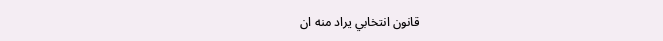قانون انتخابي يراد منه ان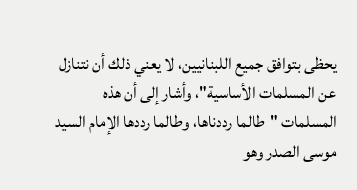يحظى بتوافق جميع اللبنانيين، لا يعني ذلك أن نتنازل عن المسلمات الأساسية"، وأشار إلى أن هذه المسلمات "طالما رددناها، وطالما رددها الإمام السيد موسى الصدر وهو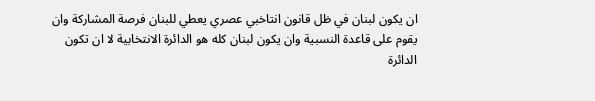ان يكون لبنان في ظل قانون انتاخبي عصري يعطي للبنان فرصة المشاركة وان يقوم على قاعدة النسبية وان يكون لبنان كله هو الدائرة الانتخابية لا ان تكون الدائرة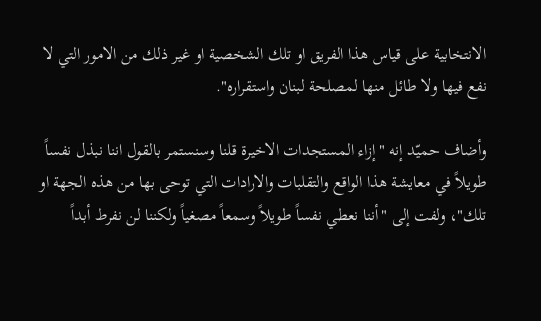الانتخابية على قياس هذا الفريق او تلك الشخصية او غير ذلك من الامور التي لا نفع فيها ولا طائل منها لمصلحة لبنان واستقراره".

وأضاف حميّد إنه "إزاء المستجدات الاخيرة قلنا وسنستمر بالقول اننا نبذل نفساً طويلاً في معايشة هذا الواقع والتقلبات والارادات التي توحى بها من هذه الجهة او تلك"، ولفت إلى "أننا نعطي نفساً طويلاً وسمعاً مصغياً ولكننا لن نفرط أبداً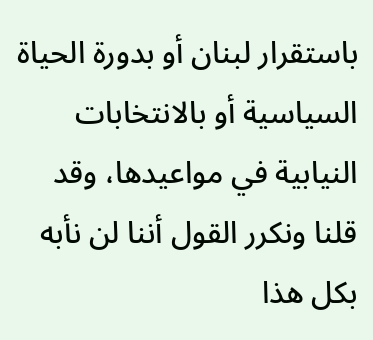باستقرار لبنان أو بدورة الحياة السياسية أو بالانتخابات النيابية في مواعيدها، وقد قلنا ونكرر القول أننا لن نأبه بكل هذا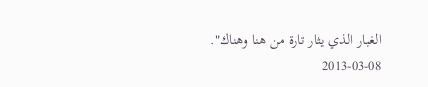الغبار الذي يثار تارة من هنا وهناك".
2013-03-08